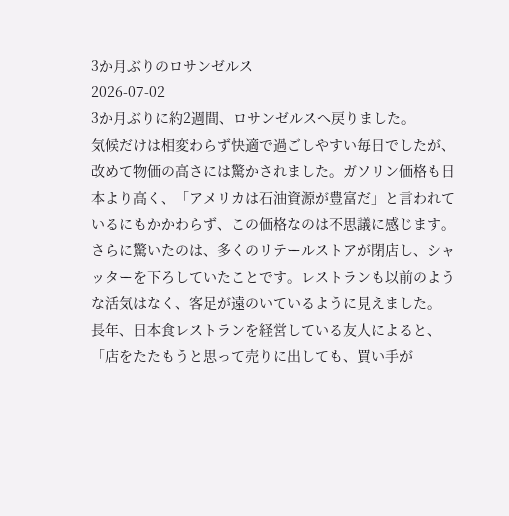3か月ぶりのロサンゼルス
2026-07-02
3か月ぶりに約2週間、ロサンゼルスへ戻りました。
気候だけは相変わらず快適で過ごしやすい毎日でしたが、改めて物価の高さには驚かされました。ガソリン価格も日本より高く、「アメリカは石油資源が豊富だ」と言われているにもかかわらず、この価格なのは不思議に感じます。
さらに驚いたのは、多くのリテールストアが閉店し、シャッターを下ろしていたことです。レストランも以前のような活気はなく、客足が遠のいているように見えました。
長年、日本食レストランを経営している友人によると、「店をたたもうと思って売りに出しても、買い手が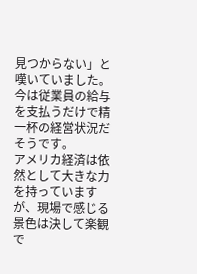見つからない」と嘆いていました。今は従業員の給与を支払うだけで精一杯の経営状況だそうです。
アメリカ経済は依然として大きな力を持っていますが、現場で感じる景色は決して楽観で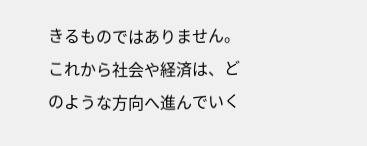きるものではありません。これから社会や経済は、どのような方向へ進んでいく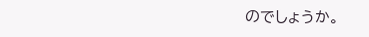のでしょうか。